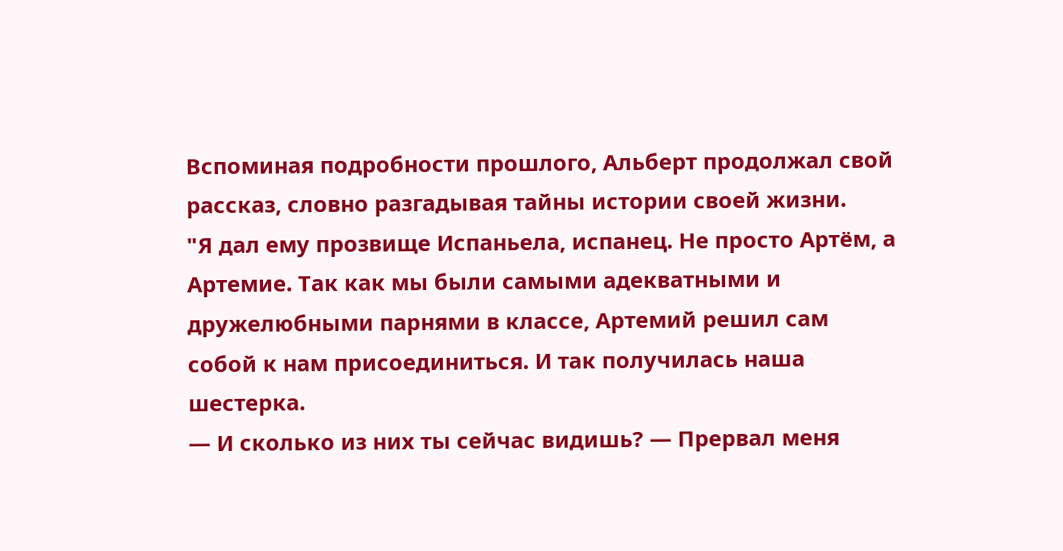Вспоминая подробности прошлого, Альберт продолжал свой рассказ, словно разгадывая тайны истории своей жизни.
"Я дал ему прозвище Испаньела, испанец. Не просто Артём, а Артемие. Так как мы были самыми адекватными и дружелюбными парнями в классе, Артемий решил сам собой к нам присоединиться. И так получилась наша шестерка.
— И сколько из них ты сейчас видишь? — Прервал меня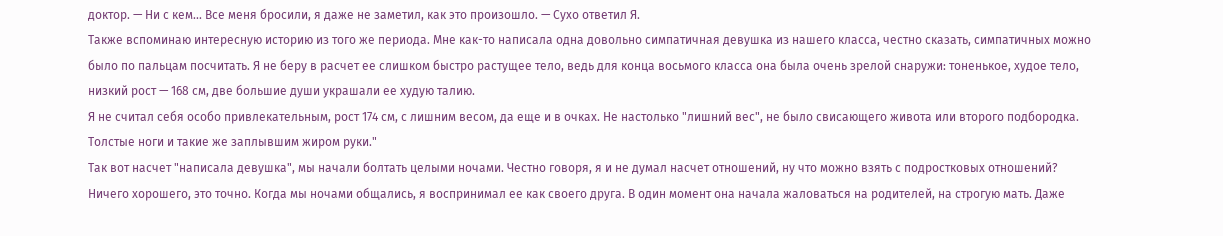доктор. — Ни с кем... Все меня бросили, я даже не заметил, как это произошло. — Сухо ответил Я.
Также вспоминаю интересную историю из того же периода. Мне как-то написала одна довольно симпатичная девушка из нашего класса, честно сказать, симпатичных можно было по пальцам посчитать. Я не беру в расчет ее слишком быстро растущее тело, ведь для конца восьмого класса она была очень зрелой снаружи: тоненькое, худое тело, низкий рост — 168 см, две большие души украшали ее худую талию.
Я не считал себя особо привлекательным, рост 174 см, с лишним весом, да еще и в очках. Не настолько "лишний вес", не было свисающего живота или второго подбородка. Толстые ноги и такие же заплывшим жиром руки."
Так вот насчет "написала девушка", мы начали болтать целыми ночами. Честно говоря, я и не думал насчет отношений, ну что можно взять с подростковых отношений? Ничего хорошего, это точно. Когда мы ночами общались, я воспринимал ее как своего друга. В один момент она начала жаловаться на родителей, на строгую мать. Даже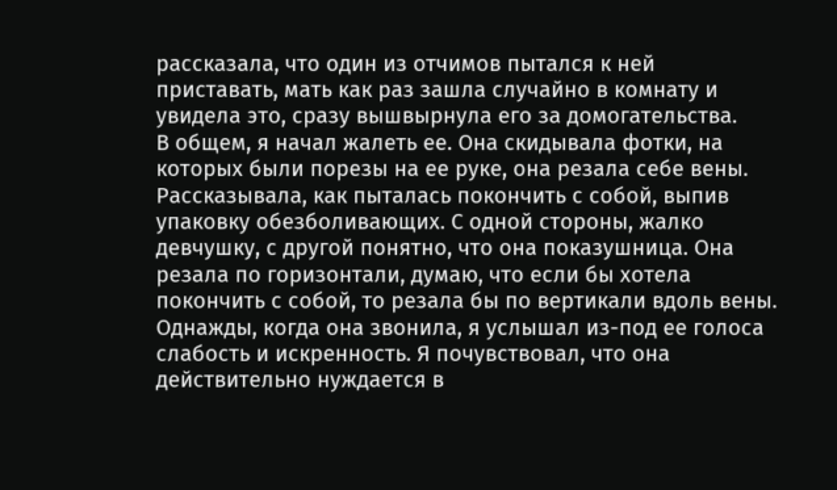рассказала, что один из отчимов пытался к ней приставать, мать как раз зашла случайно в комнату и увидела это, сразу вышвырнула его за домогательства.
В общем, я начал жалеть ее. Она скидывала фотки, на которых были порезы на ее руке, она резала себе вены. Рассказывала, как пыталась покончить с собой, выпив упаковку обезболивающих. С одной стороны, жалко девчушку, с другой понятно, что она показушница. Она резала по горизонтали, думаю, что если бы хотела покончить с собой, то резала бы по вертикали вдоль вены.
Однажды, когда она звонила, я услышал из-под ее голоса слабость и искренность. Я почувствовал, что она действительно нуждается в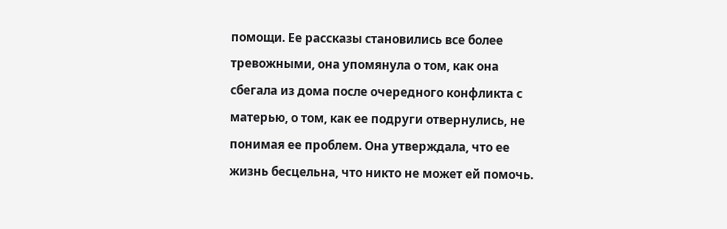помощи. Ее рассказы становились все более тревожными, она упомянула о том, как она сбегала из дома после очередного конфликта с матерью, о том, как ее подруги отвернулись, не понимая ее проблем. Она утверждала, что ее жизнь бесцельна, что никто не может ей помочь.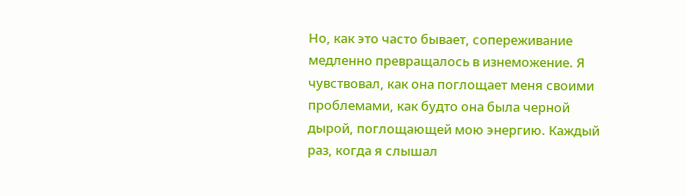Но, как это часто бывает, сопереживание медленно превращалось в изнеможение. Я чувствовал, как она поглощает меня своими проблемами, как будто она была черной дырой, поглощающей мою энергию. Каждый раз, когда я слышал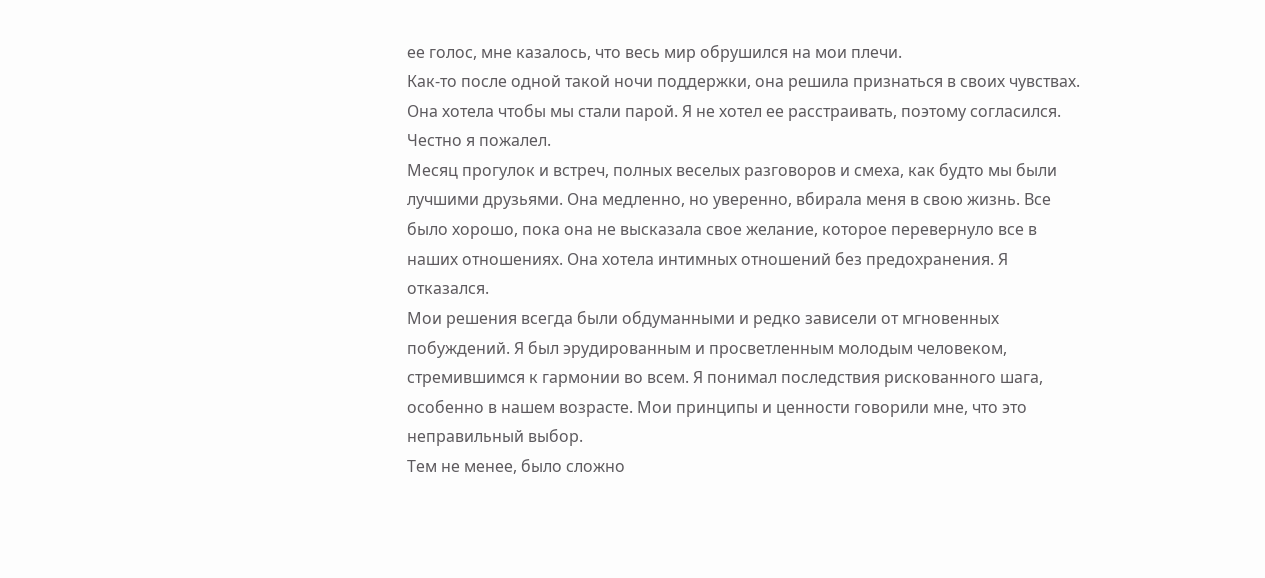ее голос, мне казалось, что весь мир обрушился на мои плечи.
Как-то после одной такой ночи поддержки, она решила признаться в своих чувствах. Она хотела чтобы мы стали парой. Я не хотел ее расстраивать, поэтому согласился. Честно я пожалел.
Месяц прогулок и встреч, полных веселых разговоров и смеха, как будто мы были лучшими друзьями. Она медленно, но уверенно, вбирала меня в свою жизнь. Все было хорошо, пока она не высказала свое желание, которое перевернуло все в наших отношениях. Она хотела интимных отношений без предохранения. Я отказался.
Мои решения всегда были обдуманными и редко зависели от мгновенных побуждений. Я был эрудированным и просветленным молодым человеком, стремившимся к гармонии во всем. Я понимал последствия рискованного шага, особенно в нашем возрасте. Мои принципы и ценности говорили мне, что это неправильный выбор.
Тем не менее, было сложно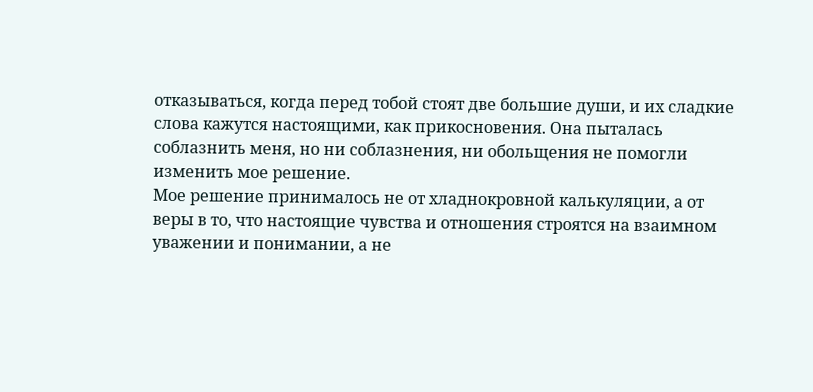отказываться, когда перед тобой стоят две большие души, и их сладкие слова кажутся настоящими, как прикосновения. Она пыталась соблазнить меня, но ни соблазнения, ни обольщения не помогли изменить мое решение.
Мое решение принималось не от хладнокровной калькуляции, а от веры в то, что настоящие чувства и отношения строятся на взаимном уважении и понимании, а не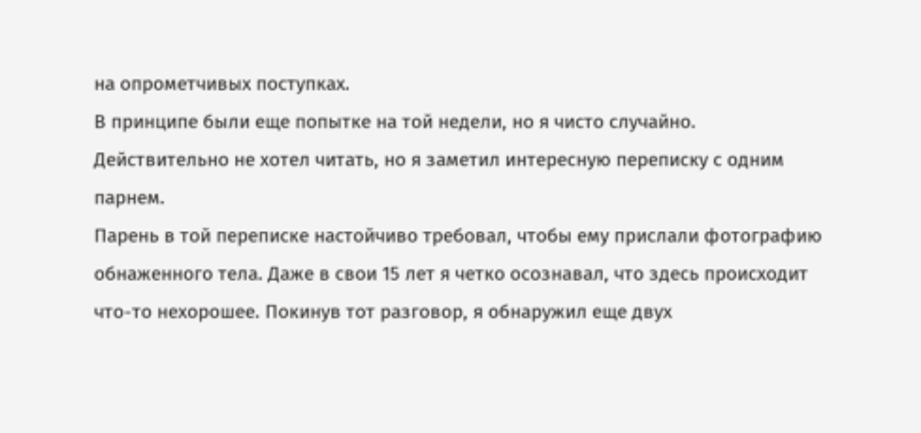на опрометчивых поступках.
В принципе были еще попытке на той недели, но я чисто случайно. Действительно не хотел читать, но я заметил интересную переписку с одним парнем.
Парень в той переписке настойчиво требовал, чтобы ему прислали фотографию обнаженного тела. Даже в свои 15 лет я четко осознавал, что здесь происходит что-то нехорошее. Покинув тот разговор, я обнаружил еще двух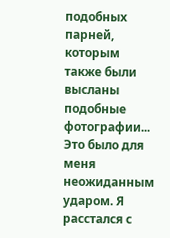подобных парней, которым также были высланы подобные фотографии... Это было для меня неожиданным ударом. Я расстался с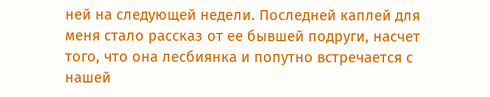ней на следующей недели. Последней каплей для меня стало рассказ от ее бывшей подруги, насчет того, что она лесбиянка и попутно встречается с нашей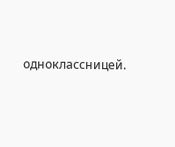одноклассницей.